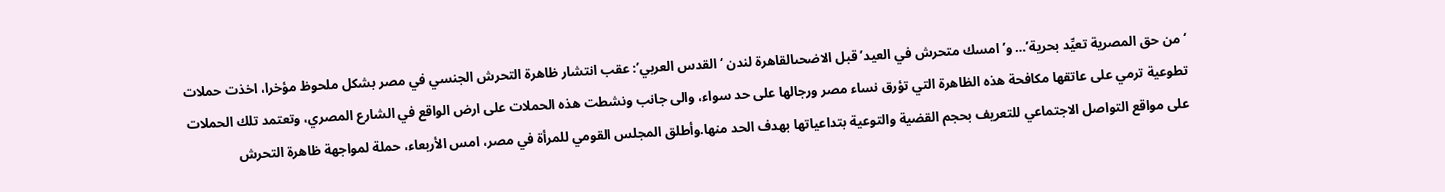‘من حق المصرية تعيِّد بحرية’… و’امسك متحرش في العيد’ قبل الاضحىالقاهرة لندن ‘القدس العربي’: عقب انتشار ظاهرة التحرش الجنسي في مصر بشكل ملحوظ مؤخرا، اخذت حملات تطوعية ترمي على عاتقها مكافحة هذه الظاهرة التي تؤرق نساء مصر ورجالها على حد سواء، والى جانب ونشطت هذه الحملات على ارض الواقع في الشارع المصري، وتعتمد تلك الحملات على مواقع التواصل الاجتماعي للتعريف بحجم القضية والتوعية بتداعياتها بهدف الحد منها.وأطلق المجلس القومي للمرأة في مصر، امس الأربعاء، حملة لمواجهة ظاهرة التحرش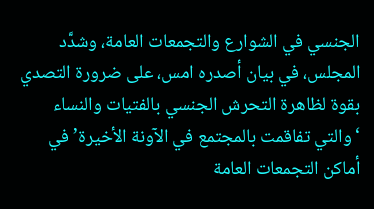الجنسي في الشوارع والتجمعات العامة، وشدَّد المجلس، في بيان أصدره امس، على ضرورة التصدي بقوة لظاهرة التحرش الجنسي بالفتيات والنساء ‘والتي تفاقمت بالمجتمع في الآونة الأخيرة’ في أماكن التجمعات العامة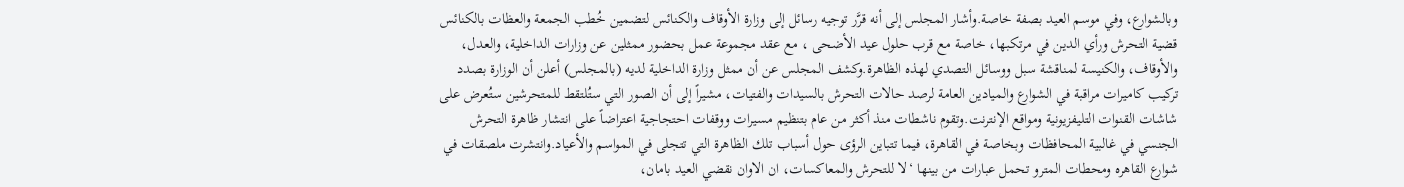وبالشوارع، وفي موسم العيد بصفة خاصة.وأشار المجلس إلى أنه قرَّر توجيه رسائل إلى وزارة الأوقاف والكنائس لتضمين خُطب الجمعة والعظات بالكنائس قضية التحرش ورأي الدين في مرتكبها، خاصة مع قرب حلول عيد الأضحى ، مع عقد مجموعة عمل بحضور ممثلين عن وزارات الداخلية، والعدل، والأوقاف، والكنيسة لمناقشة سبل ووسائل التصدي لهذه الظاهرة.وكشف المجلس عن أن ممثل وزارة الداخلية لديه (بالمجلس) أعلن أن الوزارة بصدد تركيب كاميرات مراقبة في الشوارع والميادين العامة لرصد حالات التحرش بالسيدات والفتيات، مشيراً إلى أن الصور التي ستُلتقط للمتحرشين ستُعرض على شاشات القنوات التليفزيونية ومواقع الإنترنت.وتقوم ناشطات منذ أكثر من عام بتنظيم مسيرات ووقفات احتجاجية اعتراضاً على انتشار ظاهرة التحرش الجنسي في غالبية المحافظات وبخاصة في القاهرة، فيما تتباين الرؤى حول أسباب تلك الظاهرة التي تتجلى في المواسم والأعياد.وانتشرت ملصقات في شوارع القاهره ومحطات المترو تحمل عبارات من بينها ‘لا للتحرش والمعاكسات، ان الاوان نقضي العيد بامان،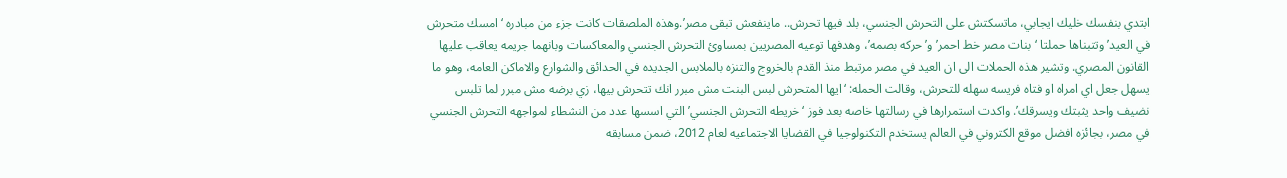ابتدي بنفسك خليك ايجابي، ماتسكتش على التحرش الجنسي، بلد فيها تحرش.. ماينفعش تبقى مصر’.وهذه الملصقات كانت جزء من مبادره ‘امسك متحرش في العيد’ وتتبناها حملتا ‘بنات مصر خط احمر’ و’حركه بصمه’، وهدفها توعيه المصريين بمساوئ التحرش الجنسي والمعاكسات وبانهما جريمه يعاقب عليها القانون المصري. وتشير هذه الحملات الى ان العيد في مصر مرتبط منذ القدم بالخروج والتنزه بالملابس الجديده في الحدائق والشوارع والاماكن العامه، وهو ما يسهل جعل اي امراه او فتاه فريسه سهله للتحرش، وقالت الحمله: ‘ايها المتحرش لبس البنت مش مبرر انك تتحرش بيها، زي برضه مش مبرر لما تلبس نضيف واحد يثبتك ويسرقك’. واكدت استمرارها في رسالتها خاصه بعد فوز ‘خريطه التحرش الجنسي’ التي اسسها عدد من النشطاء لمواجهه التحرش الجنسي في مصر، بجائزه افضل موقع الكتروني في العالم يستخدم التكنولوجيا في القضايا الاجتماعيه لعام 2012، ضمن مسابقه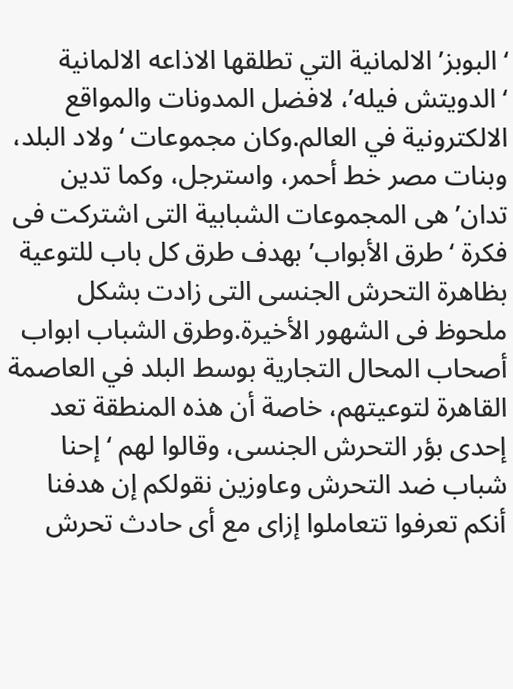‘البوبز’ الالمانية التي تطلقها الاذاعه الالمانية ‘الدويتش فيله’، لافضل المدونات والمواقع الالكترونية في العالم.وكان مجموعات ‘ولاد البلد، وبنات مصر خط أحمر، واسترجل، وكما تدين تدان’ هى المجموعات الشبابية التى اشتركت فى فكرة ‘طرق الأبواب’ بهدف طرق كل باب للتوعية بظاهرة التحرش الجنسى التى زادت بشكل ملحوظ فى الشهور الأخيرة.وطرق الشباب ابواب أصحاب المحال التجارية بوسط البلد في العاصمة القاهرة لتوعيتهم، خاصة أن هذه المنطقة تعد إحدى بؤر التحرش الجنسى، وقالوا لهم ‘إحنا شباب ضد التحرش وعاوزين نقولكم إن هدفنا أنكم تعرفوا تتعاملوا إزاى مع أى حادث تحرش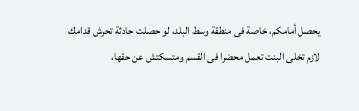يحصل أمامكم، خاصة فى منطقة وسط البلد، لو حصلت حادثة تحرش قدامك لازم تخلى البنت تعمل محضرا فى القسم ومتسكتش عن حقها،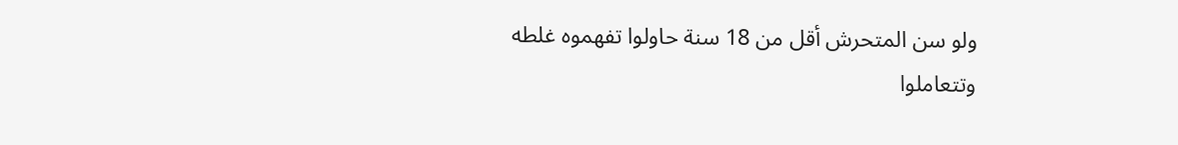ولو سن المتحرش أقل من 18 سنة حاولوا تفهموه غلطه وتتعاملوا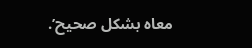معاه بشكل صحيح’.